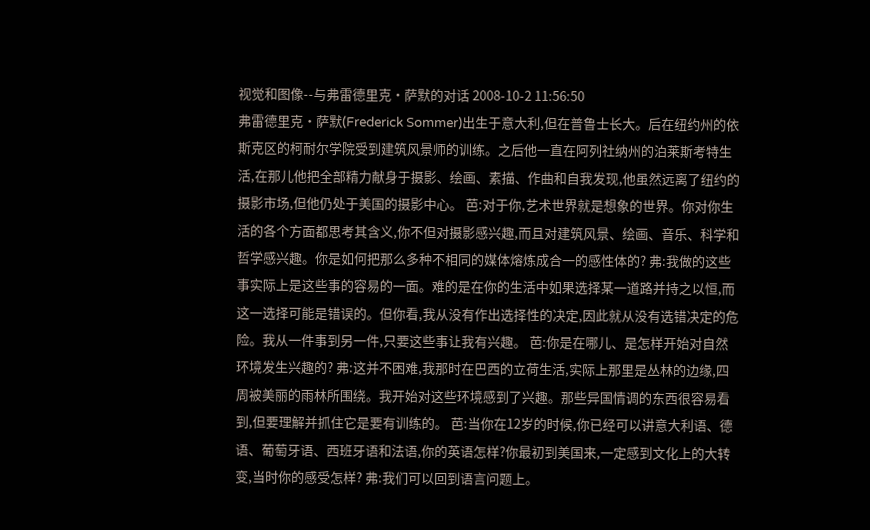视觉和图像--与弗雷德里克·萨默的对话 2008-10-2 11:56:50
弗雷德里克·萨默(Frederick Sommer)出生于意大利,但在普鲁士长大。后在纽约州的依斯克区的柯耐尔学院受到建筑风景师的训练。之后他一直在阿列社纳州的泊莱斯考特生活,在那儿他把全部精力献身于摄影、绘画、素描、作曲和自我发现,他虽然远离了纽约的摄影市场,但他仍处于美国的摄影中心。 芭:对于你,艺术世界就是想象的世界。你对你生活的各个方面都思考其含义,你不但对摄影感兴趣,而且对建筑风景、绘画、音乐、科学和哲学感兴趣。你是如何把那么多种不相同的媒体熔炼成合一的感性体的? 弗:我做的这些事实际上是这些事的容易的一面。难的是在你的生活中如果选择某一道路并持之以恒,而这一选择可能是错误的。但你看,我从没有作出选择性的决定,因此就从没有选错决定的危险。我从一件事到另一件,只要这些事让我有兴趣。 芭:你是在哪儿、是怎样开始对自然环境发生兴趣的? 弗:这并不困难,我那时在巴西的立荷生活,实际上那里是丛林的边缘,四周被美丽的雨林所围绕。我开始对这些环境感到了兴趣。那些异国情调的东西很容易看到,但要理解并抓住它是要有训练的。 芭:当你在12岁的时候,你已经可以讲意大利语、德语、葡萄牙语、西班牙语和法语,你的英语怎样?你最初到美国来,一定感到文化上的大转变,当时你的感受怎样? 弗:我们可以回到语言问题上。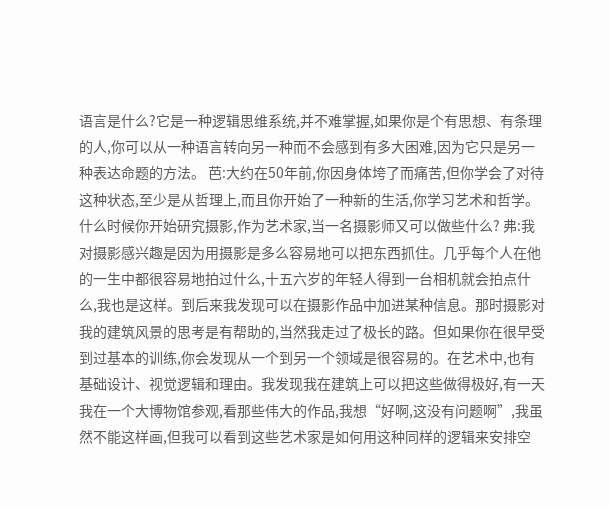语言是什么?它是一种逻辑思维系统,并不难掌握,如果你是个有思想、有条理的人,你可以从一种语言转向另一种而不会感到有多大困难,因为它只是另一种表达命题的方法。 芭:大约在50年前,你因身体垮了而痛苦,但你学会了对待这种状态,至少是从哲理上,而且你开始了一种新的生活,你学习艺术和哲学。什么时候你开始研究摄影,作为艺术家,当一名摄影师又可以做些什么? 弗:我对摄影感兴趣是因为用摄影是多么容易地可以把东西抓住。几乎每个人在他的一生中都很容易地拍过什么,十五六岁的年轻人得到一台相机就会拍点什么,我也是这样。到后来我发现可以在摄影作品中加进某种信息。那时摄影对我的建筑风景的思考是有帮助的,当然我走过了极长的路。但如果你在很早受到过基本的训练,你会发现从一个到另一个领域是很容易的。在艺术中,也有基础设计、视觉逻辑和理由。我发现我在建筑上可以把这些做得极好,有一天我在一个大博物馆参观,看那些伟大的作品,我想“好啊,这没有问题啊”,我虽然不能这样画,但我可以看到这些艺术家是如何用这种同样的逻辑来安排空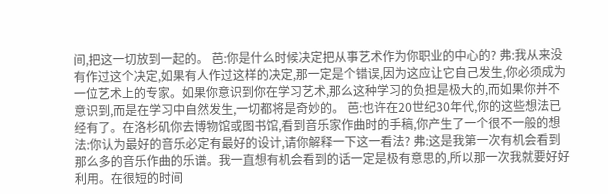间,把这一切放到一起的。 芭:你是什么时候决定把从事艺术作为你职业的中心的? 弗:我从来没有作过这个决定,如果有人作过这样的决定,那一定是个错误,因为这应让它自己发生,你必须成为一位艺术上的专家。如果你意识到你在学习艺术,那么这种学习的负担是极大的,而如果你并不意识到,而是在学习中自然发生,一切都将是奇妙的。 芭:也许在20世纪30年代,你的这些想法已经有了。在洛杉矶你去博物馆或图书馆,看到音乐家作曲时的手稿,你产生了一个很不一般的想法:你认为最好的音乐必定有最好的设计,请你解释一下这一看法? 弗:这是我第一次有机会看到那么多的音乐作曲的乐谱。我一直想有机会看到的话一定是极有意思的,所以那一次我就要好好利用。在很短的时间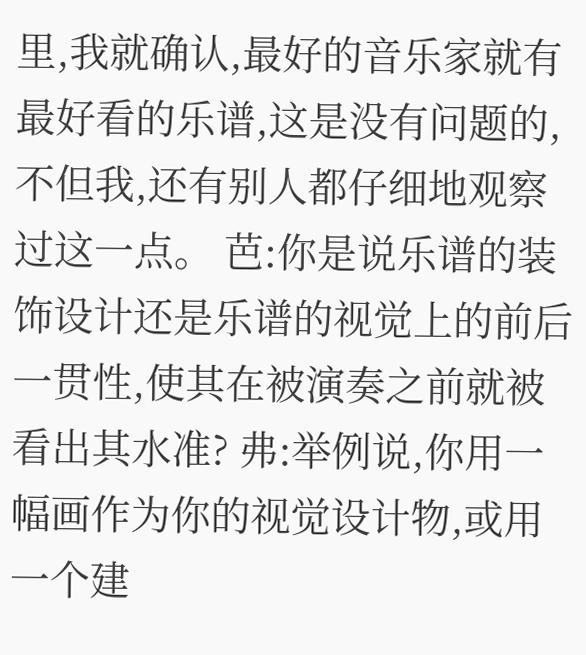里,我就确认,最好的音乐家就有最好看的乐谱,这是没有问题的,不但我,还有别人都仔细地观察过这一点。 芭:你是说乐谱的装饰设计还是乐谱的视觉上的前后一贯性,使其在被演奏之前就被看出其水准? 弗:举例说,你用一幅画作为你的视觉设计物,或用一个建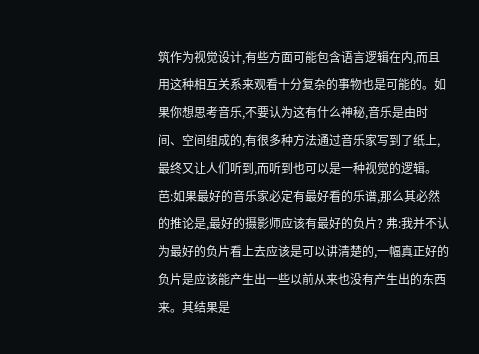筑作为视觉设计,有些方面可能包含语言逻辑在内,而且用这种相互关系来观看十分复杂的事物也是可能的。如果你想思考音乐,不要认为这有什么神秘,音乐是由时间、空间组成的,有很多种方法通过音乐家写到了纸上,最终又让人们听到,而听到也可以是一种视觉的逻辑。 芭:如果最好的音乐家必定有最好看的乐谱,那么其必然的推论是,最好的摄影师应该有最好的负片? 弗:我并不认为最好的负片看上去应该是可以讲清楚的,一幅真正好的负片是应该能产生出一些以前从来也没有产生出的东西来。其结果是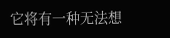它将有一种无法想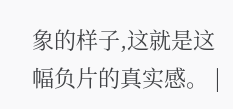象的样子,这就是这幅负片的真实感。 |